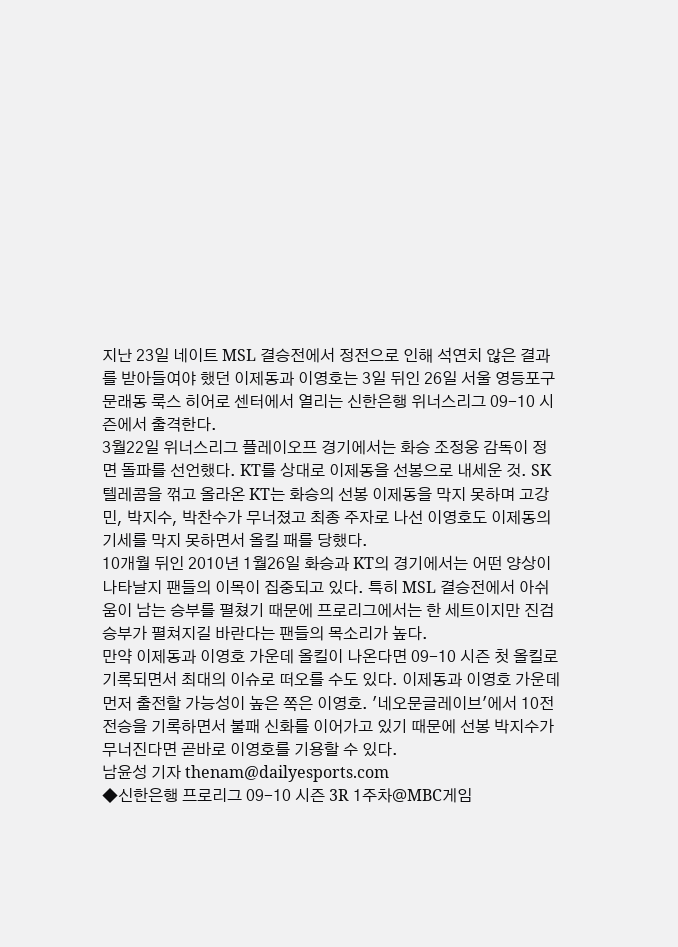지난 23일 네이트 MSL 결승전에서 정전으로 인해 석연치 않은 결과를 받아들여야 했던 이제동과 이영호는 3일 뒤인 26일 서울 영등포구 문래동 룩스 히어로 센터에서 열리는 신한은행 위너스리그 09-10 시즌에서 출격한다.
3월22일 위너스리그 플레이오프 경기에서는 화승 조정웅 감독이 정면 돌파를 선언했다. KT를 상대로 이제동을 선봉으로 내세운 것. SK텔레콤을 꺾고 올라온 KT는 화승의 선봉 이제동을 막지 못하며 고강민, 박지수, 박찬수가 무너졌고 최종 주자로 나선 이영호도 이제동의 기세를 막지 못하면서 올킬 패를 당했다.
10개월 뒤인 2010년 1월26일 화승과 KT의 경기에서는 어떤 양상이 나타날지 팬들의 이목이 집중되고 있다. 특히 MSL 결승전에서 아쉬움이 남는 승부를 펼쳤기 때문에 프로리그에서는 한 세트이지만 진검 승부가 펼쳐지길 바란다는 팬들의 목소리가 높다.
만약 이제동과 이영호 가운데 올킬이 나온다면 09-10 시즌 첫 올킬로 기록되면서 최대의 이슈로 떠오를 수도 있다. 이제동과 이영호 가운데 먼저 출전할 가능성이 높은 쪽은 이영호. '네오문글레이브'에서 10전 전승을 기록하면서 불패 신화를 이어가고 있기 때문에 선봉 박지수가 무너진다면 곧바로 이영호를 기용할 수 있다.
남윤성 기자 thenam@dailyesports.com
◆신한은행 프로리그 09-10 시즌 3R 1주차@MBC게임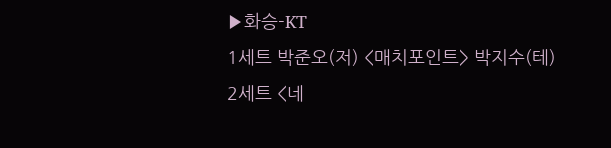▶화승-KT
1세트 박준오(저) <매치포인트> 박지수(테)
2세트 <네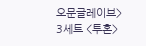오문글레이브>
3세트 <투혼>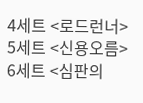4세트 <로드런너>
5세트 <신용오름>
6세트 <심판의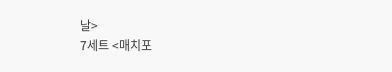날>
7세트 <매치포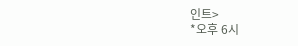인트>
*오후 6시